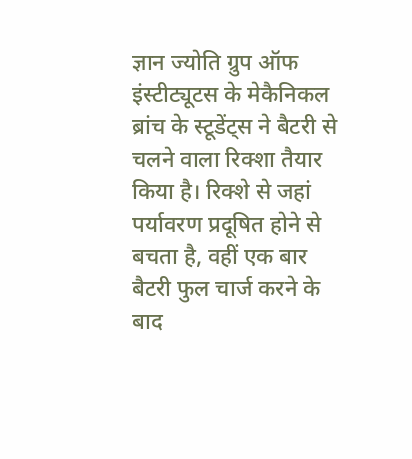ज्ञान ज्योति ग्रुप ऑफ इंस्टीट्यूटस के मेकैनिकल ब्रांच के स्टूडेंट्स ने बैटरी से चलने वाला रिक्शा तैयार किया है। रिक्शे से जहां पर्यावरण प्रदूषित होने से बचता है, वहीं एक बार बैटरी फुल चार्ज करने के बाद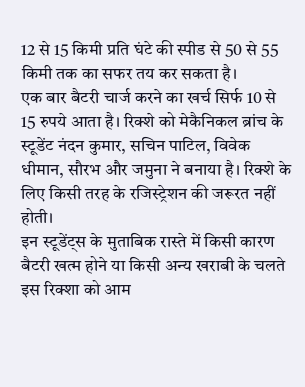12 से 15 किमी प्रति घंटे की स्पीड से 50 से 55 किमी तक का सफर तय कर सकता है।
एक बार बैटरी चार्ज करने का खर्च सिर्फ 10 से 15 रुपये आता है। रिक्शे को मेकैनिकल ब्रांच के स्टूडेंट नंदन कुमार, सचिन पाटिल, विवेक धीमान, सौरभ और जमुना ने बनाया है। रिक्शे के लिए किसी तरह के रजिस्ट्रेशन की जरूरत नहीं होती।
इन स्टूडेंट्स के मुताबिक रास्ते में किसी कारण बैटरी खत्म होने या किसी अन्य खराबी के चलते इस रिक्शा को आम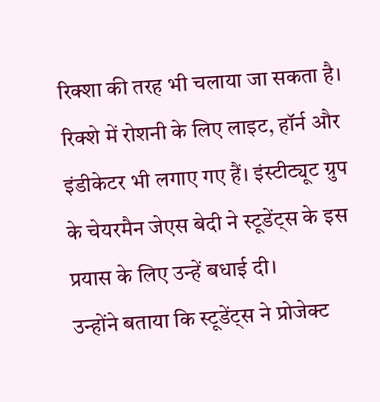रिक्शा की तरह भी चलाया जा सकता है। रिक्शे में रोशनी के लिए लाइट, हॉर्न और इंडीकेटर भी लगाए गए हैं। इंस्टीट्यूट ग्रुप के चेयरमैन जेएस बेदी ने स्टूडेंट्स के इस प्रयास के लिए उन्हें बधाई दी।
उन्होंने बताया कि स्टूडेंट्स ने प्रोजेक्ट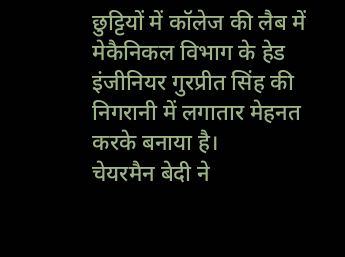छुट्टियों में कॉलेज की लैब में मेकैनिकल विभाग के हेड इंजीनियर गुरप्रीत सिंह की निगरानी में लगातार मेहनत करके बनाया है।
चेयरमैन बेदी ने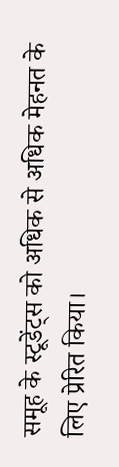समूह के स्टूडेंट्स को अधिक से अधिक मेहनत के लिए प्रेरित किया।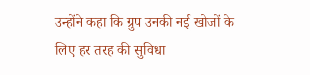उन्होंने कहा कि ग्रुप उनकी नई खोजों के लिए हर तरह की सुविधा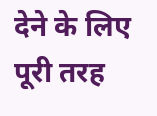देने के लिए पूरी तरह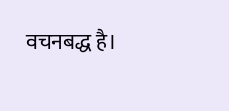वचनबद्ध है।